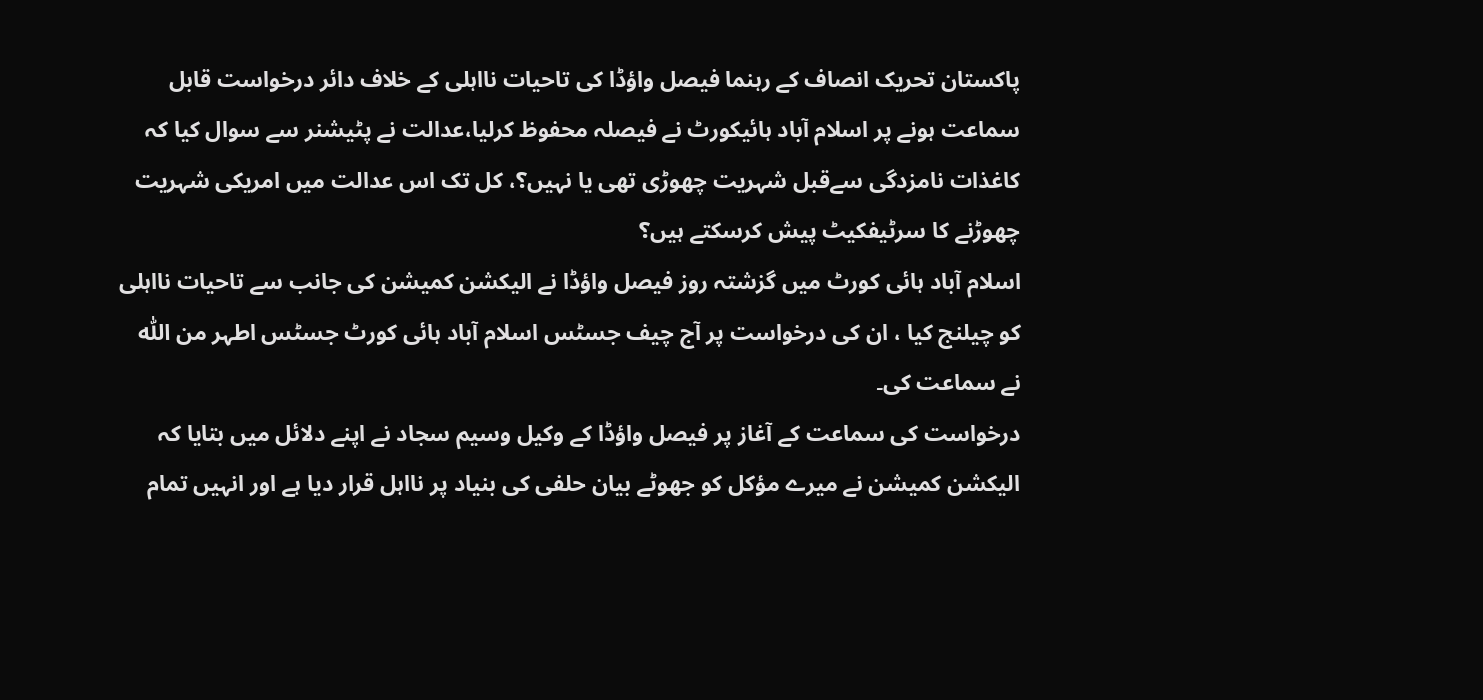پاکستان تحریک انصاف کے رہنما فیصل واؤڈا کی تاحیات نااہلی کے خلاف دائر درخواست قابل سماعت ہونے پر اسلام آباد ہائیکورٹ نے فیصلہ محفوظ کرلیا،عدالت نے پٹیشنر سے سوال کیا کہ کاغذات نامزدگی سےقبل شہریت چھوڑی تھی یا نہیں؟، کل تک اس عدالت میں امریکی شہریت چھوڑنے کا سرٹیفکیٹ پیش کرسکتے ہیں؟
اسلام آباد ہائی کورٹ میں گزشتہ روز فیصل واؤڈا نے الیکشن کمیشن کی جانب سے تاحیات نااہلی کو چیلنج کیا ، ان کی درخواست پر آج چیف جسٹس اسلام آباد ہائی کورٹ جسٹس اطہر من اللّٰہ نے سماعت کی۔
درخواست کی سماعت کے آغاز پر فیصل واؤڈا کے وکیل وسیم سجاد نے اپنے دلائل میں بتایا کہ الیکشن کمیشن نے میرے مؤکل کو جھوٹے بیان حلفی کی بنیاد پر نااہل قرار دیا ہے اور انہیں تمام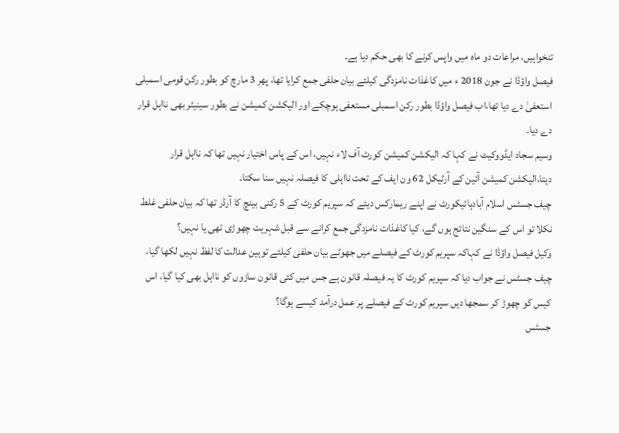تنخواہیں، مراعات دو ماہ میں واپس کرنے کا بھی حکم دیا ہے۔
فیصل واؤڈا نے جون 2018 ء میں کاغذات نامزدگی کیلئے بیان حلفی جمع کرایا تھا، پھر 3 مارچ کو بطور رکن قومی اسمبلی استعفیٰ دے دیا تھا،اب فیصل واؤڈا بطور رکن اسمبلی مستعفی ہوچکے اور الیکشن کمیشن نے بطور سینیٹر بھی نااہل قرار دے دیا۔
وسیم سجاد ایڈووکیٹ نے کہا کہ الیکشن کمیشن کورٹ آف لاء نہیں، اس کے پاس اختیار نہیں تھا کہ نااہل قرار دیتا،الیکشن کمیشن آئین کے آرٹیکل 62 ون ایف کے تحت نااہلی کا فیصلہ نہیں سنا سکتا۔
چیف جسٹس اسلام آبادہائیکورٹ نے اپنے ریمارکس دیئے کہ سپریم کورٹ کے 5 رکنی بینچ کا آرڈر تھا کہ بیان حلفی غلط نکلا تو اس کے سنگین نتائج ہوں گے، کیا کاغذات نامزدگی جمع کرانے سے قبل شہریت چھوڑی تھی یا نہیں؟
وکیل فیصل واؤڈا نے کہاکہ سپریم کورٹ کے فیصلے میں جھوٹے بیان حلفی کیلئے توہین عدالت کا لفظ نہیں لکھا گیا، چیف جسٹس نے جواب دیا کہ سپریم کورٹ کا یہ فیصلہ قانون ہے جس میں کئی قانون سازوں کو نااہل بھی کیا گیا، اس کیس کو چھوڑ کر سمجھا دیں سپریم کورٹ کے فیصلے پر عمل درآمد کیسے ہوگا؟
جسٹس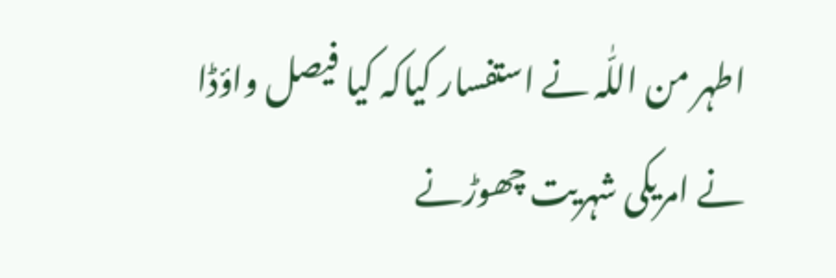اطہر من اللّٰہ نے استفسار کیاکہ کیا فیصل واؤڈا نے امریکی شہریت چھوڑنے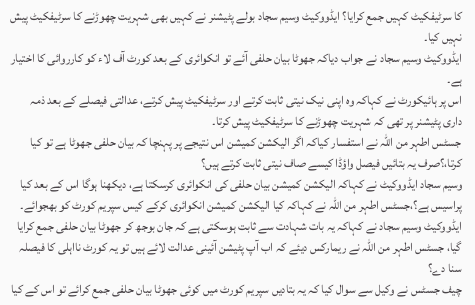کا سرٹیفکیٹ کہیں جمع کرایا؟ ایڈووکیٹ وسیم سجاد بولے پٹیشنر نے کہیں بھی شہریت چھوڑنے کا سرٹیفکیٹ پیش نہیں کیا۔
ایڈووکیٹ وسیم سجاد نے جواب دیاکہ جھوٹا بیان حلفی آئے تو انکوائری کے بعد کورٹ آف لاء کو کارروائی کا اختیار ہے۔
اس پر ہائیکورٹ نے کہاکہ وہ اپنی نیک نیتی ثابت کرتے اور سرٹیفکیٹ پیش کرتے، عدالتی فیصلے کے بعد ذمہ داری پٹیشنر پر تھی کہ شہریت چھوڑنے کا سرٹیفکیٹ پیش کرتا۔
جسٹس اطہر من اللّٰہ نے استفسار کیاکہ اگر الیکشن کمیشن اس نتیجے پر پہنچا کہ بیان حلفی جھوٹا ہے تو کیا کرتا،؟صرف یہ بتائیں فیصل واؤڈا کیسے صاف نیتی ثابت کرتے ہیں؟
وسیم سجاد ایڈووکیٹ نے کہاکہ الیکشن کمیشن بیان حلفی کی انکوائری کرسکتا ہے، دیکھنا ہوگا اس کے بعد کیا پراسیس ہے؟،جسٹس اطہر من اللّٰہ نے کہاکہ کیا الیکشن کمیشن انکوائری کرکے کیس سپریم کورٹ کو بھجوائے۔
ایڈووکیٹ وسیم سجاد نے کہاکہ یہ بات شہادت سے ثابت ہوسکتی ہے کہ جان بوجھ کر جھوٹا بیان حلفی جمع کرایا گیا، جسٹس اطہر من اللّٰہ نے ریمارکس دیئے کہ اب آپ پٹیشن آئینی عدالت لائے ہیں تو یہ کورٹ نااہلی کا فیصلہ سنا دے؟
چیف جسٹس نے وکیل سے سوال کیا کہ یہ بتادیں سپریم کورٹ میں کوئی جھوٹا بیان حلفی جمع کرائے تو اس کے کیا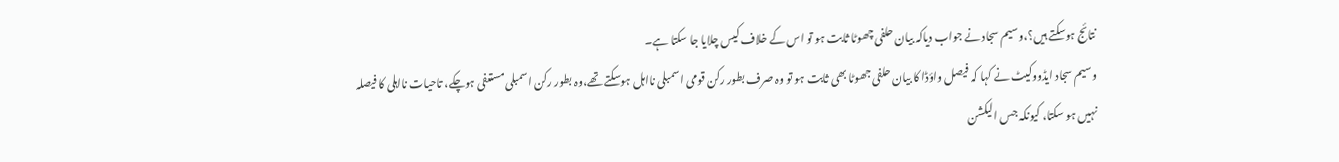نتائج ہوسکتے ہیں؟،وسیم سجاد نے جواب دیاکہ بیان حلفی چھوٹا ثابت ہو تو اس کے خلاف کیس چلایا جا سکتا ہے۔
وسیم سجاد ایڈووکیٹ نے کہا کہ فیصل واؤڈا کا بیان حلفی جھوٹا بھی ثابت ہو تو وہ صرف بطور رکن قومی اسمبلی نااہل ہوسکتے تھے،وہ بطور رکن اسمبلی مستعفی ہوچکے، تاحیات نااہلی کا فیصلہ نہیں ہو سکتا، کیونکہ جس الیکشن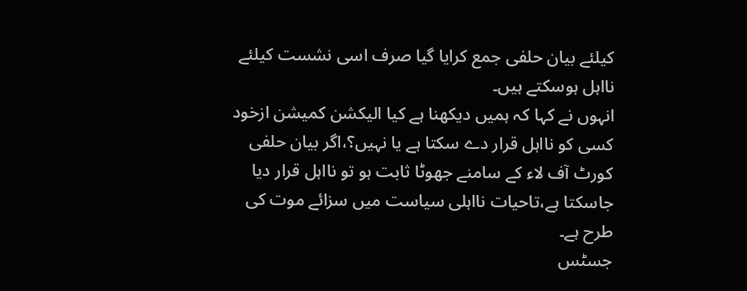کیلئے بیان حلفی جمع کرایا گیا صرف اسی نشست کیلئے نااہل ہوسکتے ہیں۔
انہوں نے کہا کہ ہمیں دیکھنا ہے کیا الیکشن کمیشن ازخود کسی کو نااہل قرار دے سکتا ہے یا نہیں؟،اگر بیان حلفی کورٹ آف لاء کے سامنے جھوٹا ثابت ہو تو نااہل قرار دیا جاسکتا ہے،تاحیات نااہلی سیاست میں سزائے موت کی طرح ہے۔
جسٹس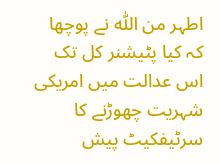اطہر من اللّٰہ نے پوچھا کہ کیا پٹیشنر کل تک اس عدالت میں امریکی شہریت چھوڑنے کا سرٹیفکیٹ پیش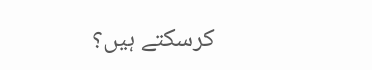کرسکتے ہیں؟